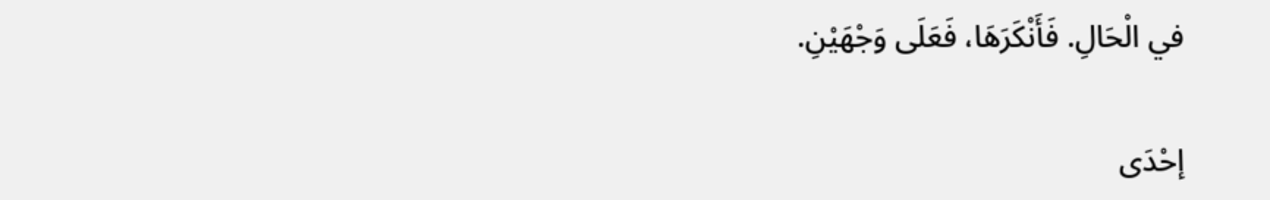في الْحَالِ. فَأَنْكَرَهَا، فَعَلَى وَجْهَيْنِ.

إحْدَى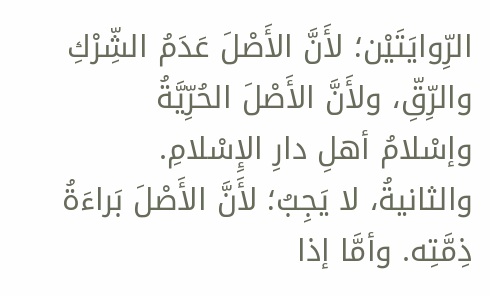الرِّوايَتَيْن؛ لأَنَّ الأَصْلَ عَدَمُ الشِّرْكِ والرِّقِّ، ولأَنَّ الأَصْلَ الحُرِّيَّةُ وإسْلامُ أهلِ دارِ الإِسْلامِ. والثانيةُ، لا يَجِبُ؛ لأَنَّ الأَصْلَ بَراءَةُ ذِمَّتِه. وأمَّا إذا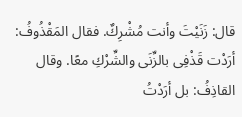قال: زَنَيْتَ وأنت مُشْرِكٌ. فقال المَقْذُوفُ: أرَدْت قَذْفِى بالزِّنَى والشِّرْكِ معًا. وقال القاذِفُ: بل أرَدْتُ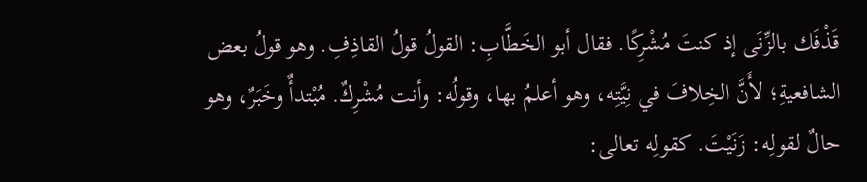قَذْفَك بالزِّنَى إذ كنتَ مُشْرِكًا. فقال أبو الخَطَّابِ: القولُ قولُ القاذِفِ. وهو قولُ بعض الشافعيةِ؛ لأَنَّ الخِلافَ في نِيَّتِه، وهو أعلمُ بها، وقولُه: وأنت مُشْرِكٌ. مُبْتدأٌ وخَبَرٌ، وهو حالٌ لقولِه: زَنَيْتَ. كقولِه تعالى: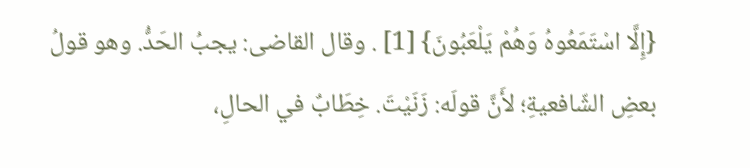{إِلَّا اسْتَمَعُوهُ وَهُمْ يَلْعَبُونَ} [1] . وقال القاضى: يجبُ الحَدُّ. وهو قولُ بعضِ الشّافعيةِ؛ لأَنَّ قولَه: زَنَيْتَ. خِطَابٌ في الحالِ،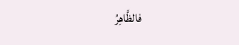فالظَّاهِرُ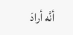أنَّه أرادَ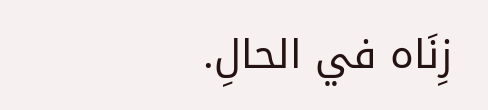زِنَاه في الحالِ.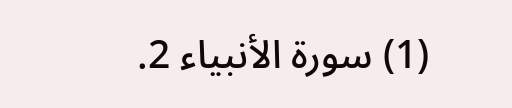(1) سورة الأنبياء 2.